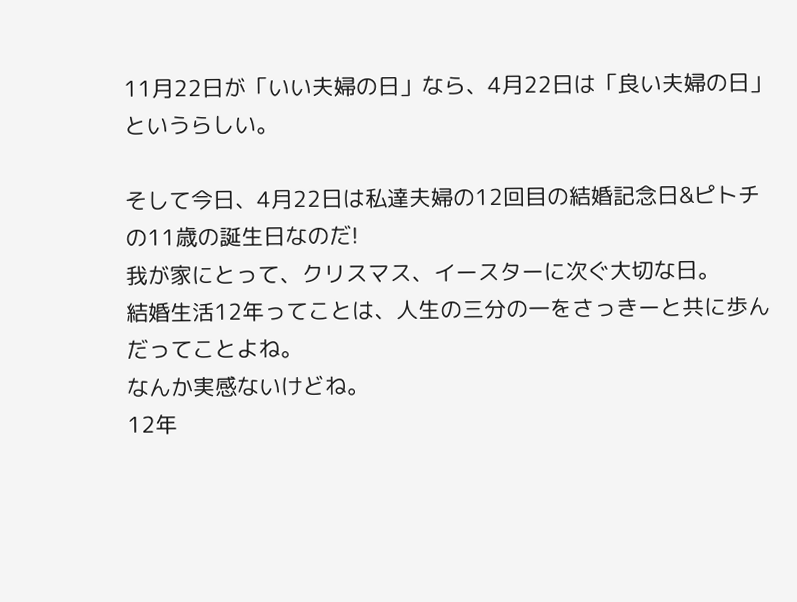11月22日が「いい夫婦の日」なら、4月22日は「良い夫婦の日」というらしい。

そして今日、4月22日は私達夫婦の12回目の結婚記念日&ピトチの11歳の誕生日なのだ!
我が家にとって、クリスマス、イースターに次ぐ大切な日。
結婚生活12年ってことは、人生の三分の一をさっきーと共に歩んだってことよね。
なんか実感ないけどね。
12年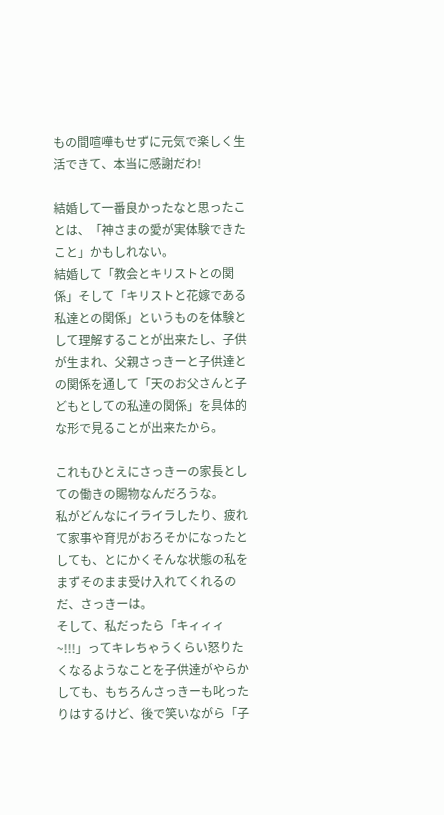もの間喧嘩もせずに元気で楽しく生活できて、本当に感謝だわ!

結婚して一番良かったなと思ったことは、「神さまの愛が実体験できたこと」かもしれない。
結婚して「教会とキリストとの関係」そして「キリストと花嫁である私達との関係」というものを体験として理解することが出来たし、子供が生まれ、父親さっきーと子供達との関係を通して「天のお父さんと子どもとしての私達の関係」を具体的な形で見ることが出来たから。

これもひとえにさっきーの家長としての働きの賜物なんだろうな。
私がどんなにイライラしたり、疲れて家事や育児がおろそかになったとしても、とにかくそんな状態の私をまずそのまま受け入れてくれるのだ、さっきーは。
そして、私だったら「キィィィ~!!!」ってキレちゃうくらい怒りたくなるようなことを子供達がやらかしても、もちろんさっきーも叱ったりはするけど、後で笑いながら「子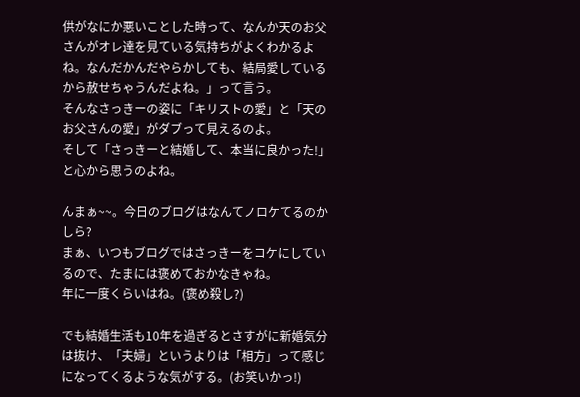供がなにか悪いことした時って、なんか天のお父さんがオレ達を見ている気持ちがよくわかるよね。なんだかんだやらかしても、結局愛しているから赦せちゃうんだよね。」って言う。
そんなさっきーの姿に「キリストの愛」と「天のお父さんの愛」がダブって見えるのよ。
そして「さっきーと結婚して、本当に良かった!」と心から思うのよね。

んまぁ~~。今日のブログはなんてノロケてるのかしら?
まぁ、いつもブログではさっきーをコケにしているので、たまには褒めておかなきゃね。
年に一度くらいはね。(褒め殺し?)

でも結婚生活も10年を過ぎるとさすがに新婚気分は抜け、「夫婦」というよりは「相方」って感じになってくるような気がする。(お笑いかっ!)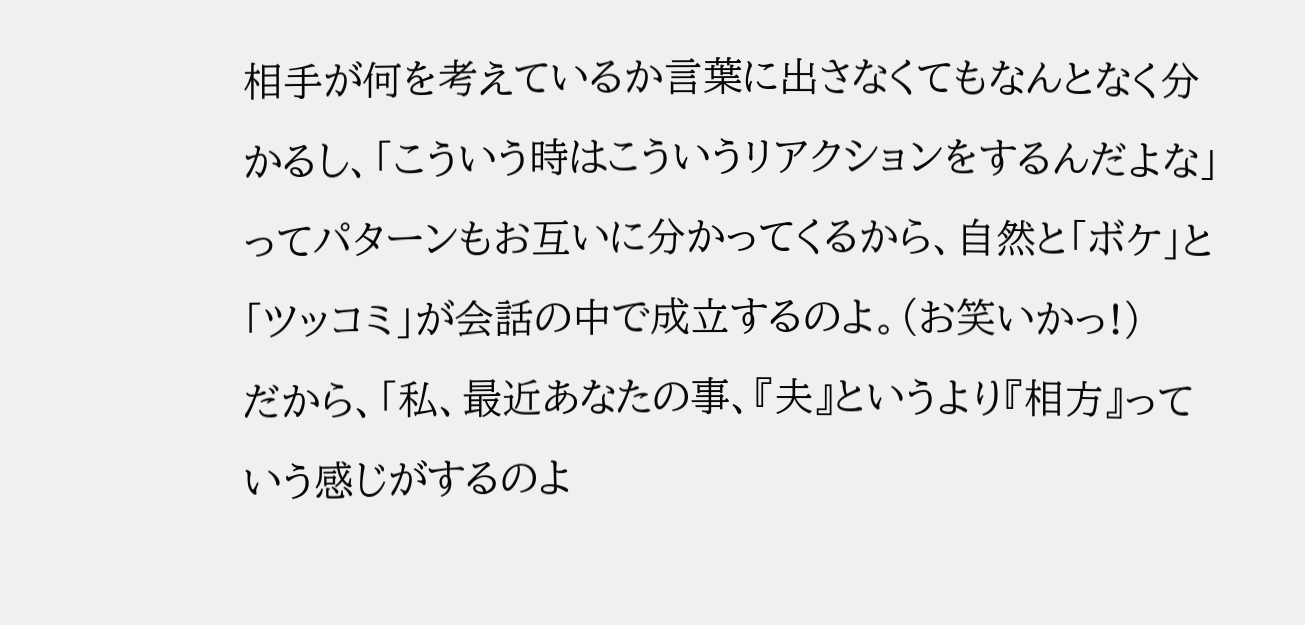相手が何を考えているか言葉に出さなくてもなんとなく分かるし、「こういう時はこういうリアクションをするんだよな」ってパターンもお互いに分かってくるから、自然と「ボケ」と「ツッコミ」が会話の中で成立するのよ。(お笑いかっ!)
だから、「私、最近あなたの事、『夫』というより『相方』っていう感じがするのよ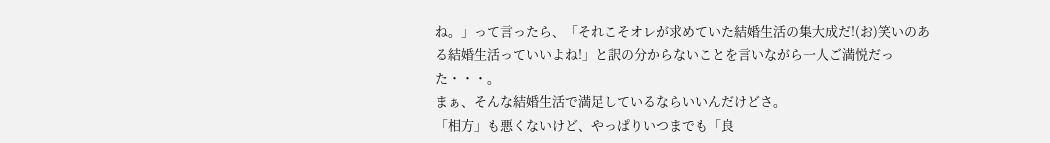ね。」って言ったら、「それこそオレが求めていた結婚生活の集大成だ!(お)笑いのある結婚生活っていいよね!」と訳の分からないことを言いながら一人ご満悦だった・・・。
まぁ、そんな結婚生活で満足しているならいいんだけどさ。
「相方」も悪くないけど、やっぱりいつまでも「良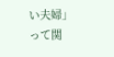い夫婦」って関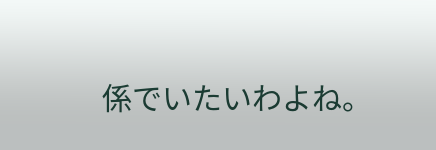係でいたいわよね。